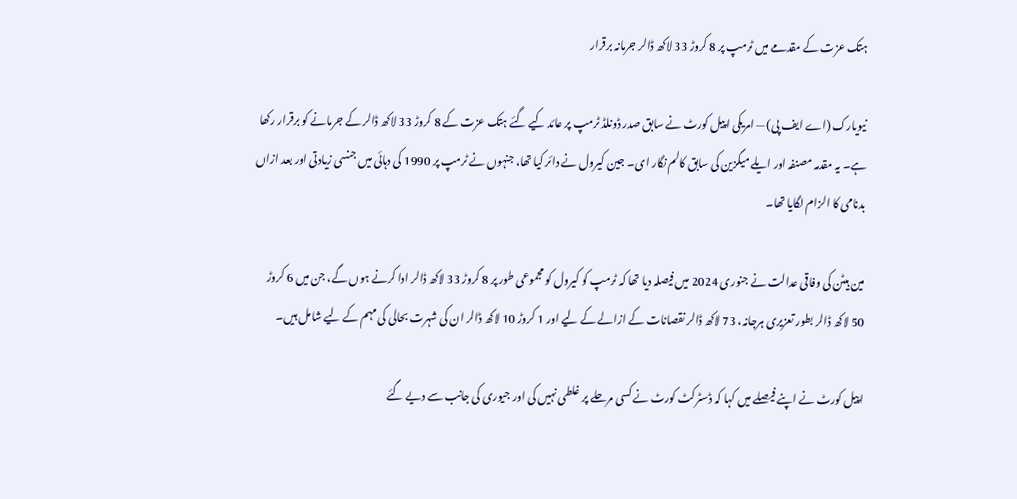ہتک عزت کے مقدمے میں ٹرمپ پر 8 کروڑ 33 لاکھ ڈالر جرمانہ برقرار

نیویارک (اے ایف پی) — امریکی اپیل کورٹ نے سابق صدر ڈونلڈ ٹرمپ پر عائد کیے گئے ہتک عزت کے 8 کروڑ 33 لاکھ ڈالر کے جرمانے کو برقرار رکھا ہے۔ یہ مقدمہ مصنفہ اور ایلے میگزین کی سابق کالم نگار ای۔ جین کیرول نے دائر کیا تھا، جنہوں نے ٹرمپ پر 1990 کی دہائی میں جنسی زیادتی اور بعد ازاں بدنامی کا الزام لگایا تھا۔

مین ہیٹن کی وفاقی عدالت نے جنوری 2024 میں فیصلہ دیا تھا کہ ٹرمپ کو کیرول کو مجموعی طور پر 8 کروڑ 33 لاکھ ڈالر ادا کرنے ہوں گے، جن میں 6 کروڑ 50 لاکھ ڈالر بطور تعزیری ہرجانہ، 73 لاکھ ڈالر نقصانات کے ازالے کے لیے اور 1 کروڑ 10 لاکھ ڈالر ان کی شہرت بحالی کی مہم کے لیے شامل ہیں۔

اپیل کورٹ نے اپنے فیصلے میں کہا کہ ڈسٹرکٹ کورٹ نے کسی مرحلے پر غلطی نہیں کی اور جیوری کی جانب سے دیے گئے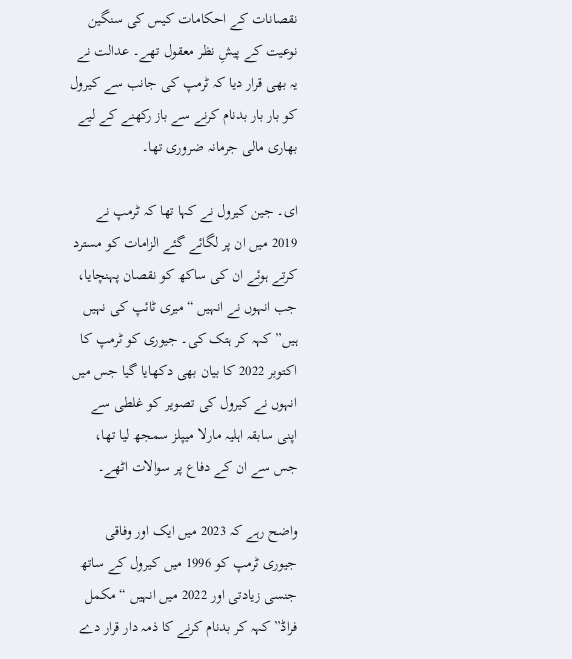نقصانات کے احکامات کیس کی سنگین نوعیت کے پیشِ نظر معقول تھے۔ عدالت نے یہ بھی قرار دیا کہ ٹرمپ کی جانب سے کیرول کو بار بار بدنام کرنے سے باز رکھنے کے لیے بھاری مالی جرمانہ ضروری تھا۔

ای۔ جین کیرول نے کہا تھا کہ ٹرمپ نے 2019 میں ان پر لگائے گئے الزامات کو مسترد کرتے ہوئے ان کی ساکھ کو نقصان پہنچایا، جب انہوں نے انہیں “میری ٹائپ کی نہیں ہیں” کہہ کر ہتک کی۔ جیوری کو ٹرمپ کا اکتوبر 2022 کا بیان بھی دکھایا گیا جس میں انہوں نے کیرول کی تصویر کو غلطی سے اپنی سابقہ اہلیہ مارلا میپلز سمجھ لیا تھا، جس سے ان کے دفاع پر سوالات اٹھے۔

واضح رہے کہ 2023 میں ایک اور وفاقی جیوری ٹرمپ کو 1996 میں کیرول کے ساتھ جنسی زیادتی اور 2022 میں انہیں “مکمل فراڈ” کہہ کر بدنام کرنے کا ذمہ دار قرار دے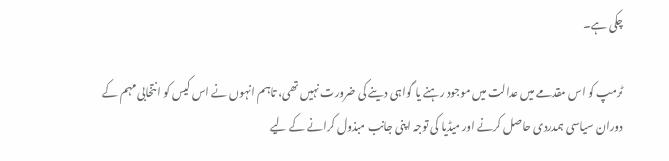چکی ہے۔

ٹرمپ کو اس مقدمے میں عدالت میں موجود رہنے یا گواہی دینے کی ضرورت نہیں تھی، تاہم انہوں نے اس کیس کو انتخابی مہم کے دوران سیاسی ہمدردی حاصل کرنے اور میڈیا کی توجہ اپنی جانب مبذول کرانے کے لیے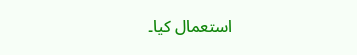استعمال کیا۔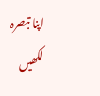اپنا تبصرہ لکھیں